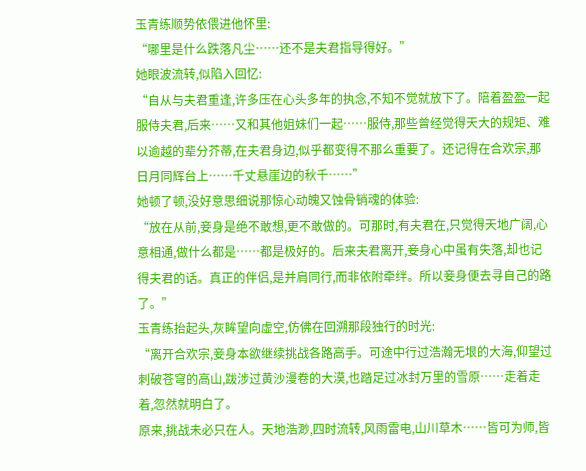玉青练顺势依偎进他怀里:
“哪里是什么跌落凡尘……还不是夫君指导得好。”
她眼波流转,似陷入回忆:
“自从与夫君重逢,许多压在心头多年的执念,不知不觉就放下了。陪着盈盈一起服侍夫君,后来……又和其他姐妹们一起……服侍,那些曾经觉得天大的规矩、难以逾越的辈分芥蒂,在夫君身边,似乎都变得不那么重要了。还记得在合欢宗,那日月同辉台上……千丈悬崖边的秋千……”
她顿了顿,没好意思细说那惊心动魄又蚀骨销魂的体验:
“放在从前,妾身是绝不敢想,更不敢做的。可那时,有夫君在,只觉得天地广阔,心意相通,做什么都是……都是极好的。后来夫君离开,妾身心中虽有失落,却也记得夫君的话。真正的伴侣,是并肩同行,而非依附牵绊。所以妾身便去寻自己的路了。”
玉青练抬起头,灰眸望向虚空,仿佛在回溯那段独行的时光:
“离开合欢宗,妾身本欲继续挑战各路高手。可途中行过浩瀚无垠的大海,仰望过刺破苍穹的高山,跋涉过黄沙漫卷的大漠,也踏足过冰封万里的雪原……走着走着,忽然就明白了。
原来,挑战未必只在人。天地浩渺,四时流转,风雨雷电,山川草木……皆可为师,皆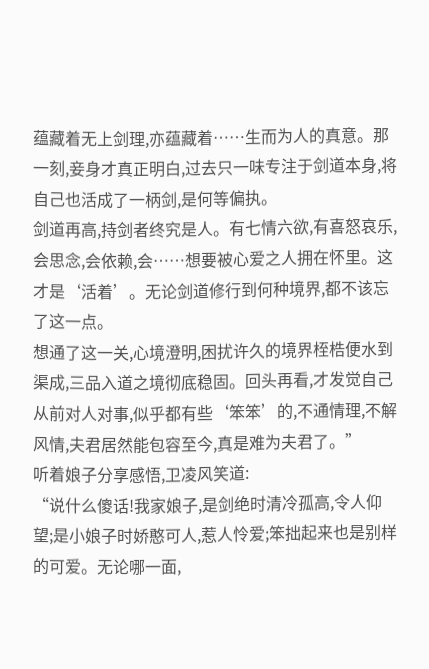蕴藏着无上剑理,亦蕴藏着……生而为人的真意。那一刻,妾身才真正明白,过去只一味专注于剑道本身,将自己也活成了一柄剑,是何等偏执。
剑道再高,持剑者终究是人。有七情六欲,有喜怒哀乐,会思念,会依赖,会……想要被心爱之人拥在怀里。这才是‘活着’。无论剑道修行到何种境界,都不该忘了这一点。
想通了这一关,心境澄明,困扰许久的境界桎梏便水到渠成,三品入道之境彻底稳固。回头再看,才发觉自己从前对人对事,似乎都有些‘笨笨’的,不通情理,不解风情,夫君居然能包容至今,真是难为夫君了。”
听着娘子分享感悟,卫凌风笑道:
“说什么傻话!我家娘子,是剑绝时清冷孤高,令人仰望;是小娘子时娇憨可人,惹人怜爱;笨拙起来也是别样的可爱。无论哪一面,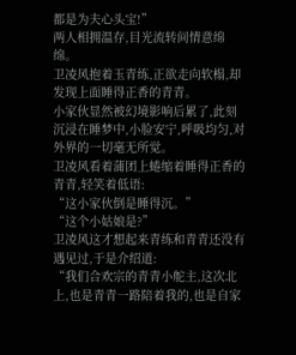都是为夫心头宝!”
两人相拥温存,目光流转间情意绵绵。
卫凌风抱着玉青练,正欲走向软榻,却发现上面睡得正香的青青。
小家伙显然被幻境影响后累了,此刻沉浸在睡梦中,小脸安宁,呼吸均匀,对外界的一切毫无所觉。
卫凌风看着蒲团上蜷缩着睡得正香的青青,轻笑着低语:
“这小家伙倒是睡得沉。”
“这个小姑娘是?”
卫凌风这才想起来青练和青青还没有遇见过,于是介绍道:
“我们合欢宗的青青小舵主,这次北上,也是青青一路陪着我的,也是自家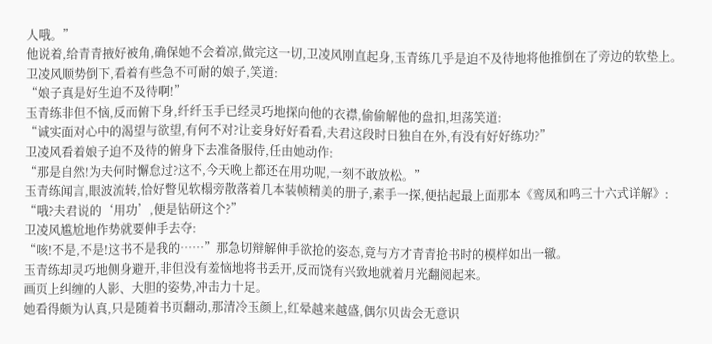人哦。”
他说着,给青青掖好被角,确保她不会着凉,做完这一切,卫凌风刚直起身,玉青练几乎是迫不及待地将他推倒在了旁边的软垫上。
卫凌风顺势倒下,看着有些急不可耐的娘子,笑道:
“娘子真是好生迫不及待啊!”
玉青练非但不恼,反而俯下身,纤纤玉手已经灵巧地探向他的衣襟,偷偷解他的盘扣,坦荡笑道:
“诚实面对心中的渴望与欲望,有何不对?让妾身好好看看,夫君这段时日独自在外,有没有好好练功?”
卫凌风看着娘子迫不及待的俯身下去准备服侍,任由她动作:
“那是自然!为夫何时懈怠过?这不,今天晚上都还在用功呢,一刻不敢放松。”
玉青练闻言,眼波流转,恰好瞥见软榻旁散落着几本装帧精美的册子,素手一探,便拈起最上面那本《鸾凤和鸣三十六式详解》:
“哦?夫君说的‘用功’,便是钻研这个?”
卫凌风尴尬地作势就要伸手去夺:
“咳!不是,不是!这书不是我的……”那急切辩解伸手欲抢的姿态,竟与方才青青抢书时的模样如出一辙。
玉青练却灵巧地侧身避开,非但没有羞恼地将书丢开,反而饶有兴致地就着月光翻阅起来。
画页上纠缠的人影、大胆的姿势,冲击力十足。
她看得颇为认真,只是随着书页翻动,那清冷玉颜上,红晕越来越盛,偶尔贝齿会无意识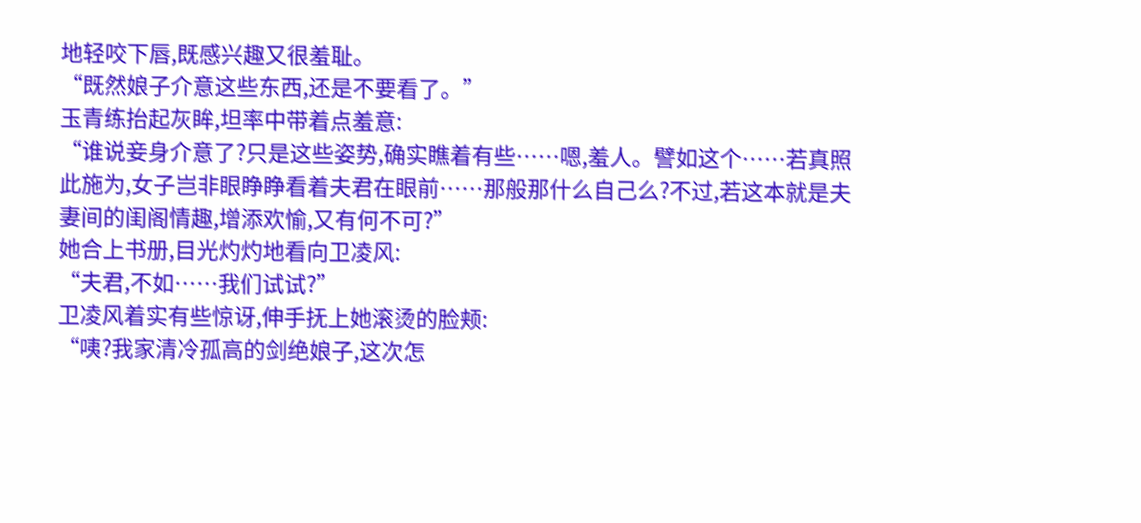地轻咬下唇,既感兴趣又很羞耻。
“既然娘子介意这些东西,还是不要看了。”
玉青练抬起灰眸,坦率中带着点羞意:
“谁说妾身介意了?只是这些姿势,确实瞧着有些……嗯,羞人。譬如这个……若真照此施为,女子岂非眼睁睁看着夫君在眼前……那般那什么自己么?不过,若这本就是夫妻间的闺阁情趣,增添欢愉,又有何不可?”
她合上书册,目光灼灼地看向卫凌风:
“夫君,不如……我们试试?”
卫凌风着实有些惊讶,伸手抚上她滚烫的脸颊:
“咦?我家清冷孤高的剑绝娘子,这次怎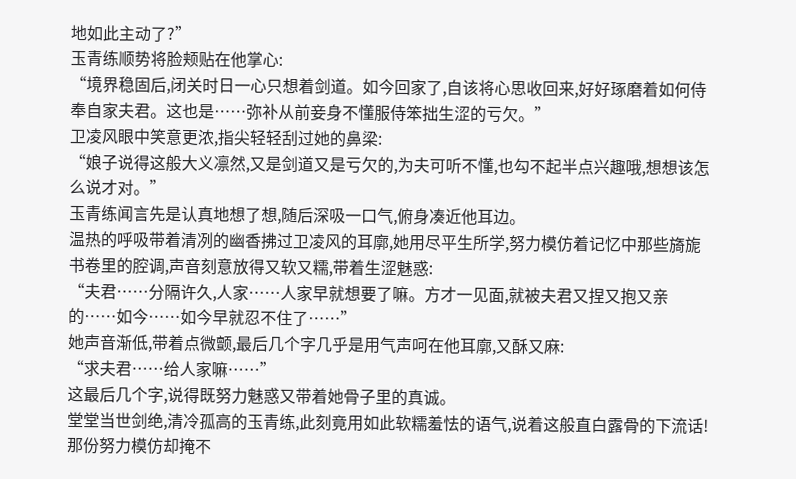地如此主动了?”
玉青练顺势将脸颊贴在他掌心:
“境界稳固后,闭关时日一心只想着剑道。如今回家了,自该将心思收回来,好好琢磨着如何侍奉自家夫君。这也是……弥补从前妾身不懂服侍笨拙生涩的亏欠。”
卫凌风眼中笑意更浓,指尖轻轻刮过她的鼻梁:
“娘子说得这般大义凛然,又是剑道又是亏欠的,为夫可听不懂,也勾不起半点兴趣哦,想想该怎么说才对。”
玉青练闻言先是认真地想了想,随后深吸一口气,俯身凑近他耳边。
温热的呼吸带着清冽的幽香拂过卫凌风的耳廓,她用尽平生所学,努力模仿着记忆中那些旖旎书卷里的腔调,声音刻意放得又软又糯,带着生涩魅惑:
“夫君……分隔许久,人家……人家早就想要了嘛。方才一见面,就被夫君又捏又抱又亲的……如今……如今早就忍不住了……”
她声音渐低,带着点微颤,最后几个字几乎是用气声呵在他耳廓,又酥又麻:
“求夫君……给人家嘛……”
这最后几个字,说得既努力魅惑又带着她骨子里的真诚。
堂堂当世剑绝,清冷孤高的玉青练,此刻竟用如此软糯羞怯的语气,说着这般直白露骨的下流话!
那份努力模仿却掩不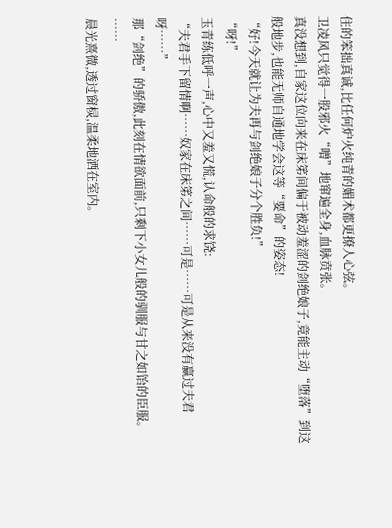住的笨拙真诚,比任何炉火纯青的媚术都更撩人心弦。
卫凌风只觉得一股邪火“噌”地窜遍全身,血脉贲张。
真没想到,自家这位向来在床笫间偏于被动羞涩的剑绝娘子,竟能主动“堕落”到这般地步,也能无师自通地学会这等“要命”的姿态!
“好!今天就让为夫再与剑绝娘子分个胜负!”
“呀!”
玉青练低呼一声,心中又羞又慌,认命般的求饶:
“夫君手下留情啊……奴家在床笫之间……可是……可是从来没有赢过夫君呀……”
那“剑绝”的骄傲,此刻在情欲面前,只剩下小女儿般的驯服与甘之如饴的臣服。
……
晨光熹微,透过窗棂,温柔地洒在室内。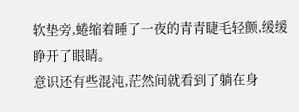软垫旁,蜷缩着睡了一夜的青青睫毛轻颤,缓缓睁开了眼睛。
意识还有些混沌,茫然间就看到了躺在身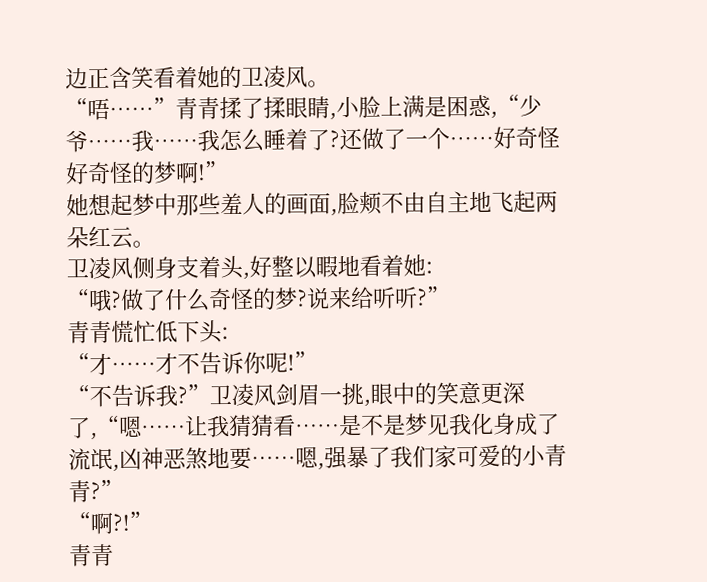边正含笑看着她的卫凌风。
“唔……”青青揉了揉眼睛,小脸上满是困惑,“少爷……我……我怎么睡着了?还做了一个……好奇怪好奇怪的梦啊!”
她想起梦中那些羞人的画面,脸颊不由自主地飞起两朵红云。
卫凌风侧身支着头,好整以暇地看着她:
“哦?做了什么奇怪的梦?说来给听听?”
青青慌忙低下头:
“才……才不告诉你呢!”
“不告诉我?”卫凌风剑眉一挑,眼中的笑意更深了,“嗯……让我猜猜看……是不是梦见我化身成了流氓,凶神恶煞地要……嗯,强暴了我们家可爱的小青青?”
“啊?!”
青青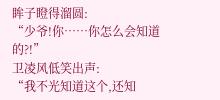眸子瞪得溜圆:
“少爷!你……你怎么会知道的?!”
卫凌风低笑出声:
“我不光知道这个,还知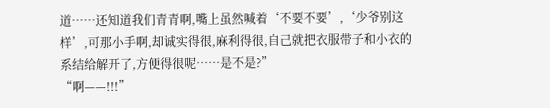道……还知道我们青青啊,嘴上虽然喊着‘不要不要’,‘少爷别这样’,可那小手啊,却诚实得很,麻利得很,自己就把衣服带子和小衣的系结给解开了,方便得很呢……是不是?”
“啊——!!!”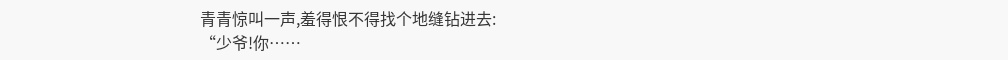青青惊叫一声,羞得恨不得找个地缝钻进去:
“少爷!你……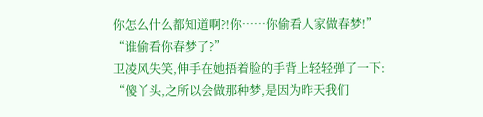你怎么什么都知道啊?!你……你偷看人家做春梦!”
“谁偷看你春梦了?”
卫凌风失笑,伸手在她捂着脸的手背上轻轻弹了一下:
“傻丫头,之所以会做那种梦,是因为昨天我们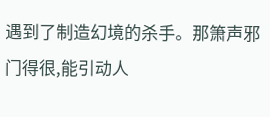遇到了制造幻境的杀手。那箫声邪门得很,能引动人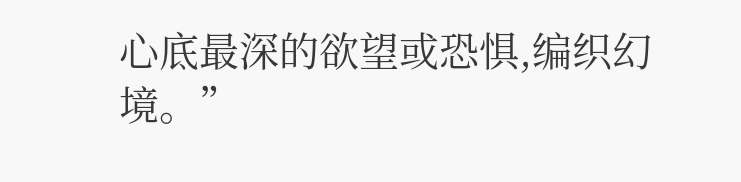心底最深的欲望或恐惧,编织幻境。”